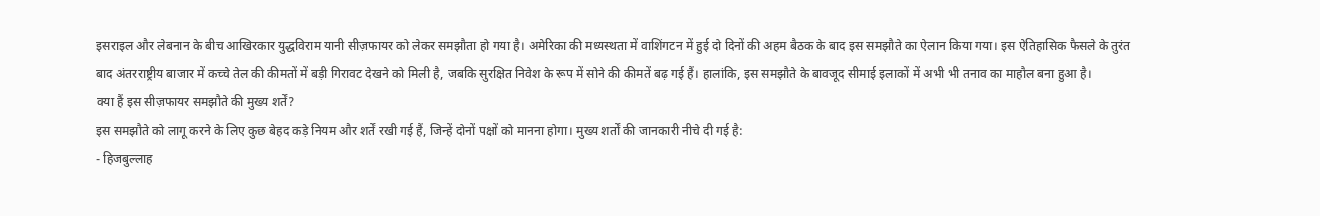इसराइल और लेबनान के बीच आखिरकार युद्धविराम यानी सीज़फायर को लेकर समझौता हो गया है। अमेरिका की मध्यस्थता में वाशिंगटन में हुई दो दिनों की अहम बैठक के बाद इस समझौते का ऐलान किया गया। इस ऐतिहासिक फैसले के तुरंत बाद अंतरराष्ट्रीय बाजार में कच्चे तेल की कीमतों में बड़ी गिरावट देखने को मिली है, जबकि सुरक्षित निवेश के रूप में सोने की कीमतें बढ़ गई हैं। हालांकि, इस समझौते के बावजूद सीमाई इलाकों में अभी भी तनाव का माहौल बना हुआ है।
क्या हैं इस सीज़फायर समझौते की मुख्य शर्तें?
इस समझौते को लागू करने के लिए कुछ बेहद कड़े नियम और शर्तें रखी गई हैं, जिन्हें दोनों पक्षों को मानना होगा। मुख्य शर्तों की जानकारी नीचे दी गई है:
- हिजबुल्लाह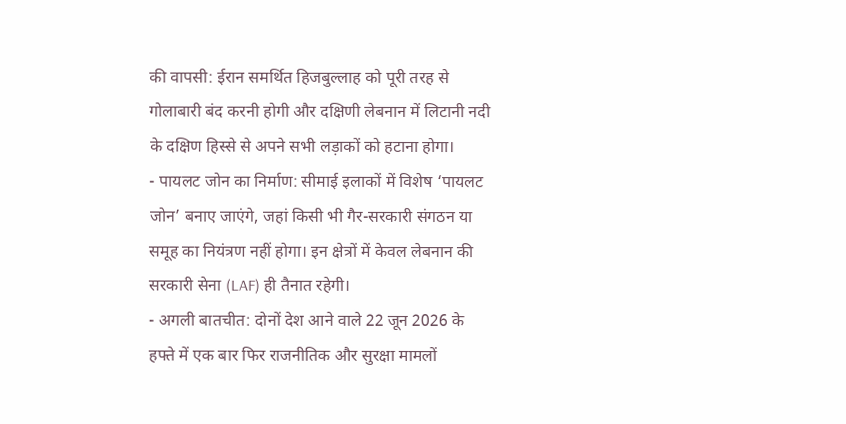की वापसी: ईरान समर्थित हिजबुल्लाह को पूरी तरह से गोलाबारी बंद करनी होगी और दक्षिणी लेबनान में लिटानी नदी के दक्षिण हिस्से से अपने सभी लड़ाकों को हटाना होगा।
- पायलट जोन का निर्माण: सीमाई इलाकों में विशेष ‘पायलट जोन’ बनाए जाएंगे, जहां किसी भी गैर-सरकारी संगठन या समूह का नियंत्रण नहीं होगा। इन क्षेत्रों में केवल लेबनान की सरकारी सेना (LAF) ही तैनात रहेगी।
- अगली बातचीत: दोनों देश आने वाले 22 जून 2026 के हफ्ते में एक बार फिर राजनीतिक और सुरक्षा मामलों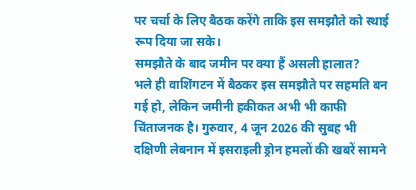पर चर्चा के लिए बैठक करेंगे ताकि इस समझौते को स्थाई रूप दिया जा सके।
समझौते के बाद जमीन पर क्या हैं असली हालात?
भले ही वाशिंगटन में बैठकर इस समझौते पर सहमति बन गई हो, लेकिन जमीनी हकीकत अभी भी काफी चिंताजनक है। गुरुवार, 4 जून 2026 की सुबह भी दक्षिणी लेबनान में इसराइली ड्रोन हमलों की खबरें सामने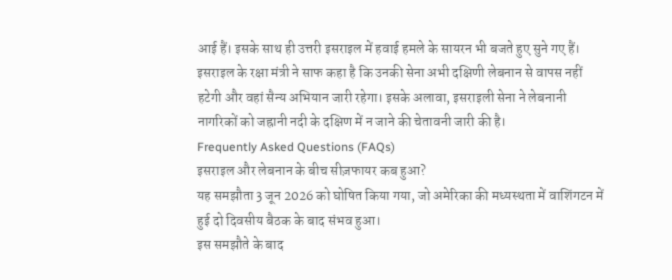आई हैं। इसके साथ ही उत्तरी इसराइल में हवाई हमले के सायरन भी बजते हुए सुने गए हैं। इसराइल के रक्षा मंत्री ने साफ कहा है कि उनकी सेना अभी दक्षिणी लेबनान से वापस नहीं हटेगी और वहां सैन्य अभियान जारी रहेगा। इसके अलावा, इसराइली सेना ने लेबनानी नागरिकों को जह्रानी नदी के दक्षिण में न जाने की चेतावनी जारी की है।
Frequently Asked Questions (FAQs)
इसराइल और लेबनान के बीच सीज़फायर कब हुआ?
यह समझौता 3 जून 2026 को घोषित किया गया, जो अमेरिका की मध्यस्थता में वाशिंगटन में हुई दो दिवसीय बैठक के बाद संभव हुआ।
इस समझौते के बाद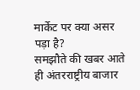मार्केट पर क्या असर पड़ा है?
समझौते की खबर आते ही अंतरराष्ट्रीय बाजार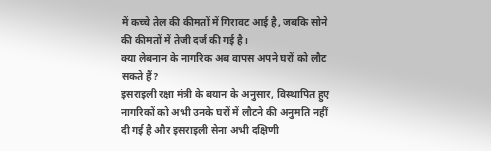में कच्चे तेल की कीमतों में गिरावट आई है, जबकि सोने की कीमतों में तेजी दर्ज की गई है।
क्या लेबनान के नागरिक अब वापस अपने घरों को लौट सकते हैं?
इसराइली रक्षा मंत्री के बयान के अनुसार, विस्थापित हुए नागरिकों को अभी उनके घरों में लौटने की अनुमति नहीं दी गई है और इसराइली सेना अभी दक्षिणी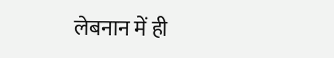लेबनान में ही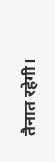तैनात रहेगी।